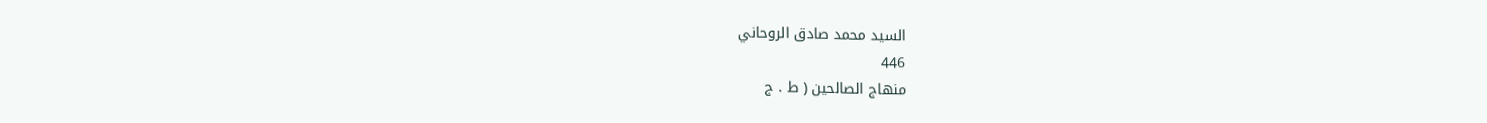السيد محمد صادق الروحاني
446
منهاج الصالحين ( ط . ج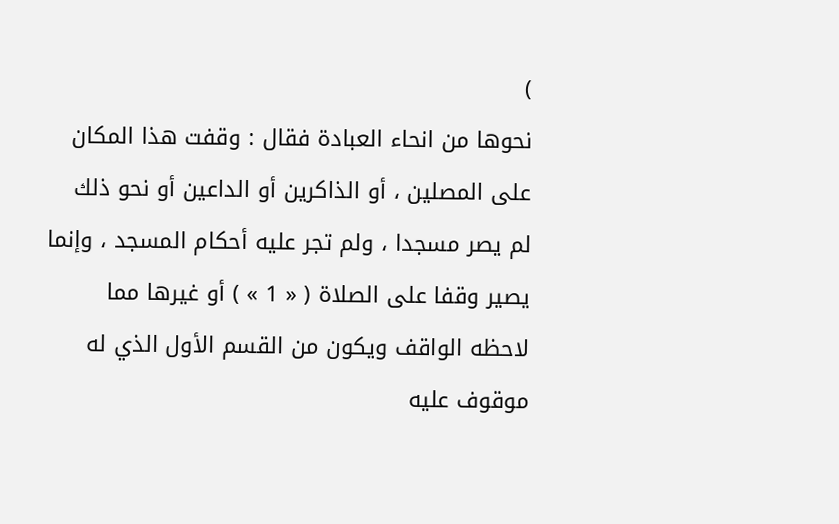)
نحوها من انحاء العبادة فقال : وقفت هذا المكان على المصلين ، أو الذاكرين أو الداعين أو نحو ذلك لم يصر مسجدا ، ولم تجر عليه أحكام المسجد ، وإنما يصير وقفا على الصلاة ( « 1 » ) أو غيرها مما لاحظه الواقف ويكون من القسم الأول الذي له موقوف عليه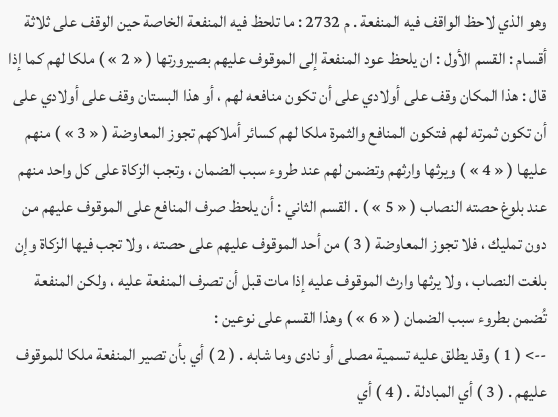وهو الذي لاحظ الواقف فيه المنفعة . م 2732 : ما تلحظ فيه المنفعة الخاصة حين الوقف على ثلاثة أقسام : القسم الأول : ان يلحظ عود المنفعة إلى الموقوف عليهم بصيرورتها ( « 2 » ) ملكا لهم كما إذا قال : هذا المكان وقف على أولادي على أن تكون منافعه لهم ، أو هذا البستان وقف على أولادي على أن تكون ثمرته لهم فتكون المنافع والثمرة ملكا لهم كسائر أملاكهم تجوز المعاوضة ( « 3 » ) منهم عليها ( « 4 » ) ويرثها وارثهم وتضمن لهم عند طروء سبب الضمان ، وتجب الزكاة على كل واحد منهم عند بلوغ حصته النصاب ( « 5 » ) . القسم الثاني : أن يلحظ صرف المنافع على الموقوف عليهم من دون تمليك ، فلا تجوز المعاوضة ( 3 ) من أحد الموقوف عليهم على حصته ، ولا تجب فيها الزكاة وإن بلغت النصاب ، ولا يرثها وارث الموقوف عليه إذا مات قبل أن تصرف المنفعة عليه ، ولكن المنفعة تُضمن بطروء سبب الضمان ( « 6 » ) وهذا القسم على نوعين :
--> ( 1 ) وقد يطلق عليه تسمية مصلى أو نادى وما شابه . ( 2 ) أي بأن تصير المنفعة ملكا للموقوف عليهم . ( 3 ) أي المبادلة . ( 4 ) أي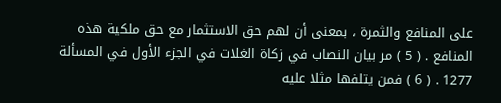على المنافع والثمرة ، بمعنى أن لهم حق الاستثمار مع حق ملكية هذه المنافع . ( 5 ) مر بيان النصاب في زكاة الغلات في الجزء الأول في المسألة 1277 . ( 6 ) فمن يتلفها مثلا عليه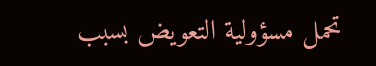تحمل مسؤولية التعويض بسبب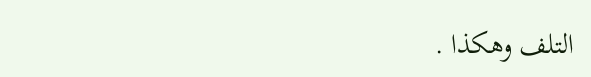التلف وهكذا .